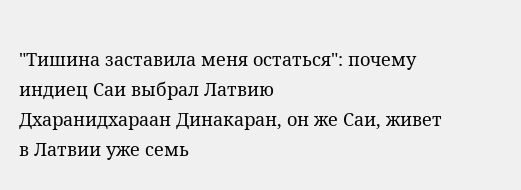"Тишина заставила меня остаться": почему индиец Саи выбрал Латвию
Дхаранидхараан Динакаран, он же Саи, живет в Латвии уже семь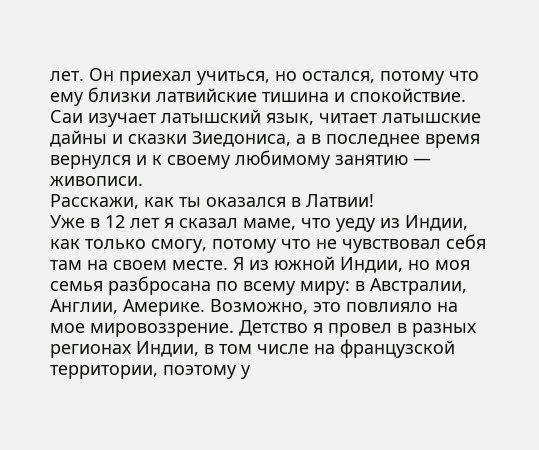лет. Он приехал учиться, но остался, потому что ему близки латвийские тишина и спокойствие. Саи изучает латышский язык, читает латышские дайны и сказки Зиедониса, а в последнее время вернулся и к своему любимому занятию — живописи.
Расскажи, как ты оказался в Латвии!
Уже в 12 лет я сказал маме, что уеду из Индии, как только смогу, потому что не чувствовал себя там на своем месте. Я из южной Индии, но моя семья разбросана по всему миру: в Австралии, Англии, Америке. Возможно, это повлияло на мое мировоззрение. Детство я провел в разных регионах Индии, в том числе на французской территории, поэтому у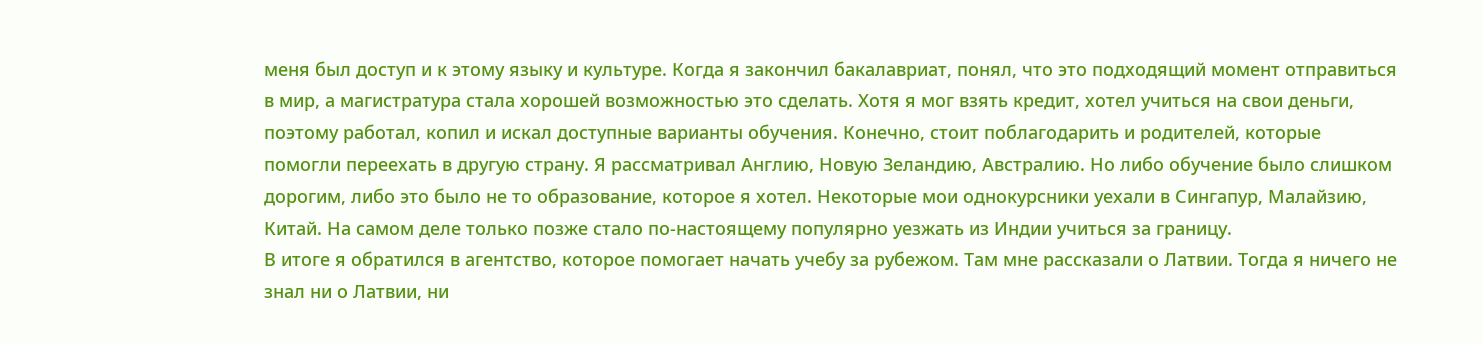меня был доступ и к этому языку и культуре. Когда я закончил бакалавриат, понял, что это подходящий момент отправиться в мир, а магистратура стала хорошей возможностью это сделать. Хотя я мог взять кредит, хотел учиться на свои деньги, поэтому работал, копил и искал доступные варианты обучения. Конечно, стоит поблагодарить и родителей, которые помогли переехать в другую страну. Я рассматривал Англию, Новую Зеландию, Австралию. Но либо обучение было слишком дорогим, либо это было не то образование, которое я хотел. Некоторые мои однокурсники уехали в Сингапур, Малайзию, Китай. На самом деле только позже стало по-настоящему популярно уезжать из Индии учиться за границу.
В итоге я обратился в агентство, которое помогает начать учебу за рубежом. Там мне рассказали о Латвии. Тогда я ничего не знал ни о Латвии, ни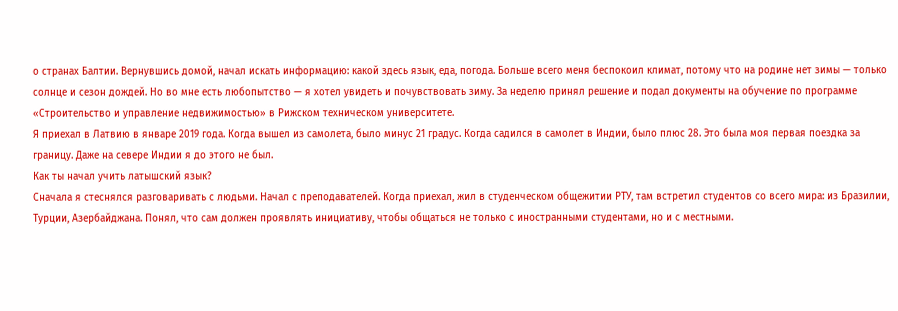о странах Балтии. Вернувшись домой, начал искать информацию: какой здесь язык, еда, погода. Больше всего меня беспокоил климат, потому что на родине нет зимы — только солнце и сезон дождей. Но во мне есть любопытство — я хотел увидеть и почувствовать зиму. За неделю принял решение и подал документы на обучение по программе «Строительство и управление недвижимостью» в Рижском техническом университете.
Я приехал в Латвию в январе 2019 года. Когда вышел из самолета, было минус 21 градус. Когда садился в самолет в Индии, было плюс 28. Это была моя первая поездка за границу. Даже на севере Индии я до этого не был.
Как ты начал учить латышский язык?
Сначала я стеснялся разговаривать с людьми. Начал с преподавателей. Когда приехал, жил в студенческом общежитии РТУ, там встретил студентов со всего мира: из Бразилии, Турции, Азербайджана. Понял, что сам должен проявлять инициативу, чтобы общаться не только с иностранными студентами, но и с местными.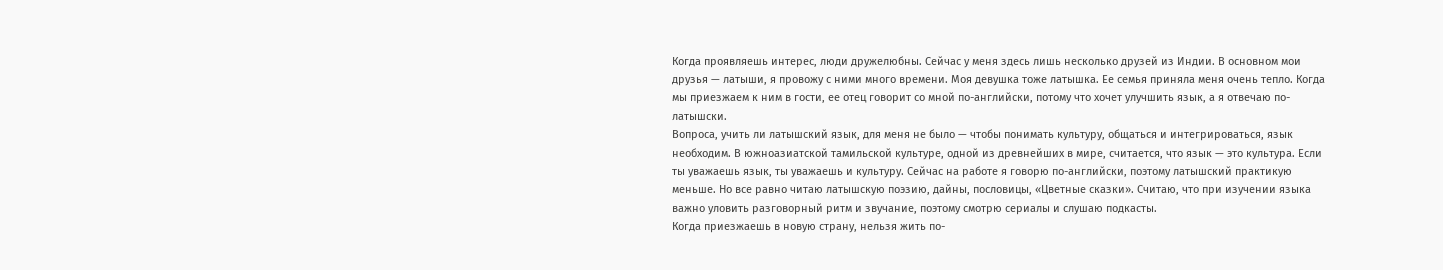Когда проявляешь интерес, люди дружелюбны. Сейчас у меня здесь лишь несколько друзей из Индии. В основном мои друзья — латыши, я провожу с ними много времени. Моя девушка тоже латышка. Ее семья приняла меня очень тепло. Когда мы приезжаем к ним в гости, ее отец говорит со мной по-английски, потому что хочет улучшить язык, а я отвечаю по-латышски.
Вопроса, учить ли латышский язык, для меня не было — чтобы понимать культуру, общаться и интегрироваться, язык необходим. В южноазиатской тамильской культуре, одной из древнейших в мире, считается, что язык — это культура. Если ты уважаешь язык, ты уважаешь и культуру. Сейчас на работе я говорю по-английски, поэтому латышский практикую меньше. Но все равно читаю латышскую поэзию, дайны, пословицы, «Цветные сказки». Считаю, что при изучении языка важно уловить разговорный ритм и звучание, поэтому смотрю сериалы и слушаю подкасты.
Когда приезжаешь в новую страну, нельзя жить по-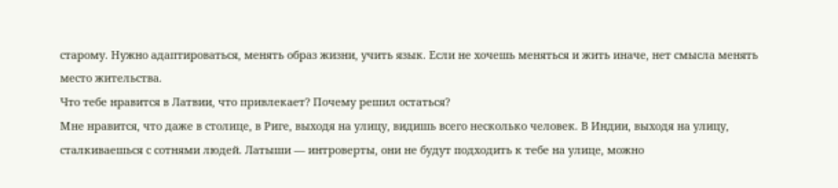старому. Нужно адаптироваться, менять образ жизни, учить язык. Если не хочешь меняться и жить иначе, нет смысла менять место жительства.
Что тебе нравится в Латвии, что привлекает? Почему решил остаться?
Мне нравится, что даже в столице, в Риге, выходя на улицу, видишь всего несколько человек. В Индии, выходя на улицу, сталкиваешься с сотнями людей. Латыши — интроверты, они не будут подходить к тебе на улице, можно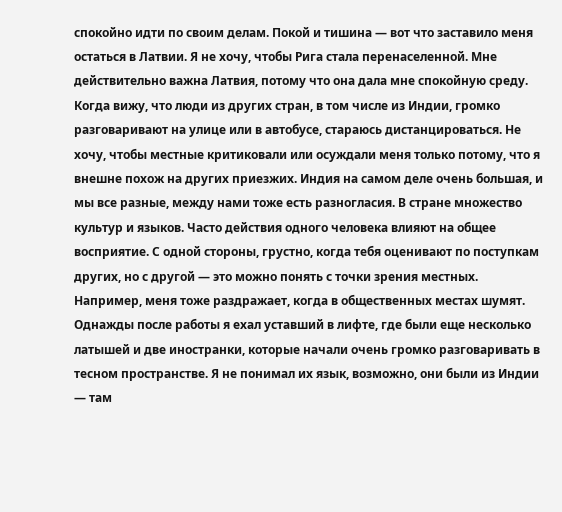спокойно идти по своим делам. Покой и тишина — вот что заставило меня остаться в Латвии. Я не хочу, чтобы Рига стала перенаселенной. Мне действительно важна Латвия, потому что она дала мне спокойную среду.
Когда вижу, что люди из других стран, в том числе из Индии, громко разговаривают на улице или в автобусе, стараюсь дистанцироваться. Не хочу, чтобы местные критиковали или осуждали меня только потому, что я внешне похож на других приезжих. Индия на самом деле очень большая, и мы все разные, между нами тоже есть разногласия. В стране множество культур и языков. Часто действия одного человека влияют на общее восприятие. С одной стороны, грустно, когда тебя оценивают по поступкам других, но с другой — это можно понять с точки зрения местных.
Например, меня тоже раздражает, когда в общественных местах шумят. Однажды после работы я ехал уставший в лифте, где были еще несколько латышей и две иностранки, которые начали очень громко разговаривать в тесном пространстве. Я не понимал их язык, возможно, они были из Индии — там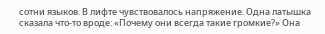сотни языков. В лифте чувствовалось напряжение. Одна латышка сказала что-то вроде: «Почему они всегда такие громкие?» Она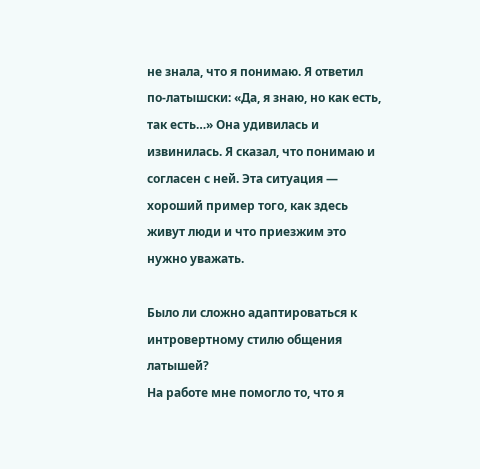не знала, что я понимаю. Я ответил по-латышски: «Да, я знаю, но как есть, так есть…» Она удивилась и извинилась. Я сказал, что понимаю и согласен с ней. Эта ситуация — хороший пример того, как здесь живут люди и что приезжим это нужно уважать.

Было ли сложно адаптироваться к интровертному стилю общения латышей?
На работе мне помогло то, что я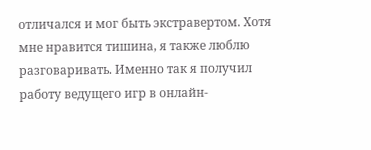отличался и мог быть экстравертом. Хотя мне нравится тишина, я также люблю разговаривать. Именно так я получил работу ведущего игр в онлайн-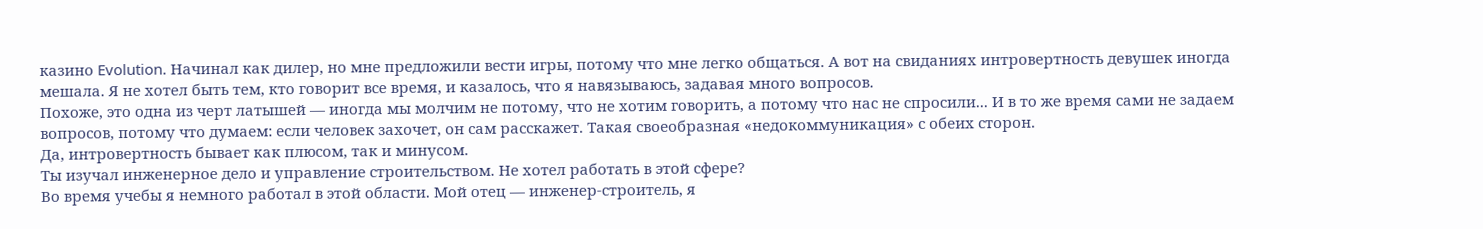казино Evolution. Начинал как дилер, но мне предложили вести игры, потому что мне легко общаться. А вот на свиданиях интровертность девушек иногда мешала. Я не хотел быть тем, кто говорит все время, и казалось, что я навязываюсь, задавая много вопросов.
Похоже, это одна из черт латышей — иногда мы молчим не потому, что не хотим говорить, а потому что нас не спросили... И в то же время сами не задаем вопросов, потому что думаем: если человек захочет, он сам расскажет. Такая своеобразная «недокоммуникация» с обеих сторон.
Да, интровертность бывает как плюсом, так и минусом.
Ты изучал инженерное дело и управление строительством. Не хотел работать в этой сфере?
Во время учебы я немного работал в этой области. Мой отец — инженер-строитель, я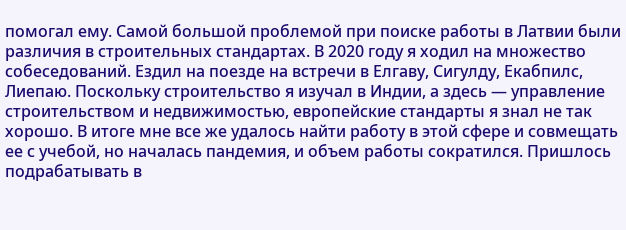помогал ему. Самой большой проблемой при поиске работы в Латвии были различия в строительных стандартах. В 2020 году я ходил на множество собеседований. Ездил на поезде на встречи в Елгаву, Сигулду, Екабпилс, Лиепаю. Поскольку строительство я изучал в Индии, а здесь — управление строительством и недвижимостью, европейские стандарты я знал не так хорошо. В итоге мне все же удалось найти работу в этой сфере и совмещать ее с учебой, но началась пандемия, и объем работы сократился. Пришлось подрабатывать в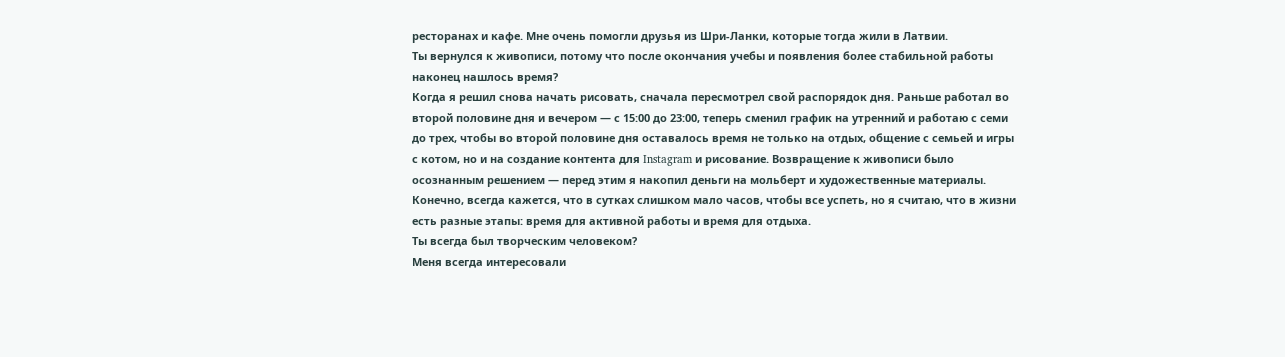ресторанах и кафе. Мне очень помогли друзья из Шри-Ланки, которые тогда жили в Латвии.
Ты вернулся к живописи, потому что после окончания учебы и появления более стабильной работы наконец нашлось время?
Когда я решил снова начать рисовать, сначала пересмотрел свой распорядок дня. Раньше работал во второй половине дня и вечером — с 15:00 до 23:00, теперь сменил график на утренний и работаю с семи до трех, чтобы во второй половине дня оставалось время не только на отдых, общение с семьей и игры с котом, но и на создание контента для Instagram и рисование. Возвращение к живописи было осознанным решением — перед этим я накопил деньги на мольберт и художественные материалы. Конечно, всегда кажется, что в сутках слишком мало часов, чтобы все успеть, но я считаю, что в жизни есть разные этапы: время для активной работы и время для отдыха.
Ты всегда был творческим человеком?
Меня всегда интересовали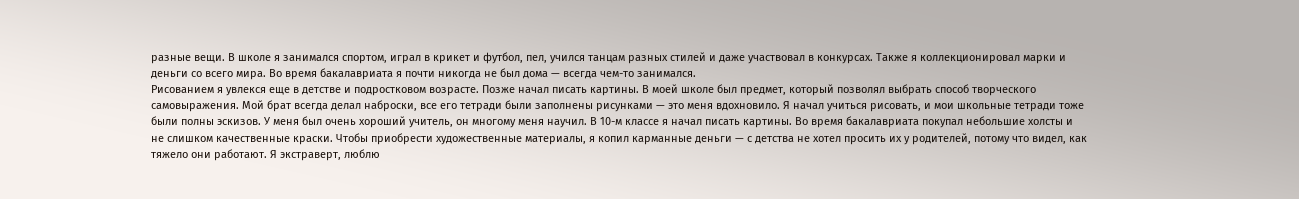разные вещи. В школе я занимался спортом, играл в крикет и футбол, пел, учился танцам разных стилей и даже участвовал в конкурсах. Также я коллекционировал марки и деньги со всего мира. Во время бакалавриата я почти никогда не был дома — всегда чем-то занимался.
Рисованием я увлекся еще в детстве и подростковом возрасте. Позже начал писать картины. В моей школе был предмет, который позволял выбрать способ творческого самовыражения. Мой брат всегда делал наброски, все его тетради были заполнены рисунками — это меня вдохновило. Я начал учиться рисовать, и мои школьные тетради тоже были полны эскизов. У меня был очень хороший учитель, он многому меня научил. В 10-м классе я начал писать картины. Во время бакалавриата покупал небольшие холсты и не слишком качественные краски. Чтобы приобрести художественные материалы, я копил карманные деньги — с детства не хотел просить их у родителей, потому что видел, как тяжело они работают. Я экстраверт, люблю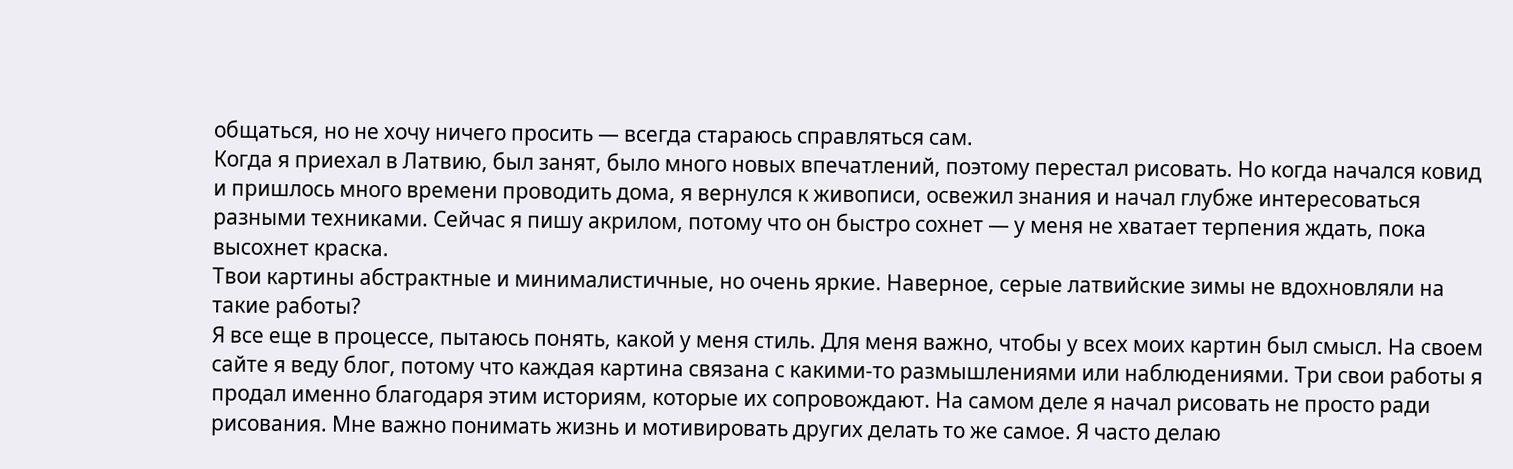общаться, но не хочу ничего просить — всегда стараюсь справляться сам.
Когда я приехал в Латвию, был занят, было много новых впечатлений, поэтому перестал рисовать. Но когда начался ковид и пришлось много времени проводить дома, я вернулся к живописи, освежил знания и начал глубже интересоваться разными техниками. Сейчас я пишу акрилом, потому что он быстро сохнет — у меня не хватает терпения ждать, пока высохнет краска.
Твои картины абстрактные и минималистичные, но очень яркие. Наверное, серые латвийские зимы не вдохновляли на такие работы?
Я все еще в процессе, пытаюсь понять, какой у меня стиль. Для меня важно, чтобы у всех моих картин был смысл. На своем сайте я веду блог, потому что каждая картина связана с какими-то размышлениями или наблюдениями. Три свои работы я продал именно благодаря этим историям, которые их сопровождают. На самом деле я начал рисовать не просто ради рисования. Мне важно понимать жизнь и мотивировать других делать то же самое. Я часто делаю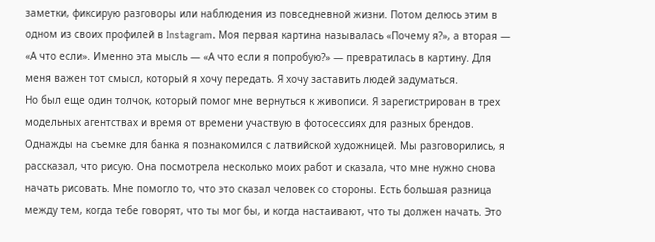заметки, фиксирую разговоры или наблюдения из повседневной жизни. Потом делюсь этим в одном из своих профилей в Instagram. Моя первая картина называлась «Почему я?», а вторая — «А что если». Именно эта мысль — «А что если я попробую?» — превратилась в картину. Для меня важен тот смысл, который я хочу передать. Я хочу заставить людей задуматься.
Но был еще один толчок, который помог мне вернуться к живописи. Я зарегистрирован в трех модельных агентствах и время от времени участвую в фотосессиях для разных брендов. Однажды на съемке для банка я познакомился с латвийской художницей. Мы разговорились, я рассказал, что рисую. Она посмотрела несколько моих работ и сказала, что мне нужно снова начать рисовать. Мне помогло то, что это сказал человек со стороны. Есть большая разница между тем, когда тебе говорят, что ты мог бы, и когда настаивают, что ты должен начать. Это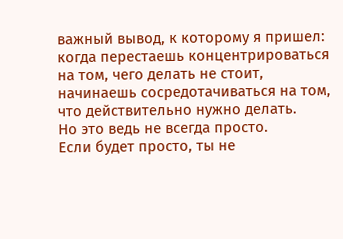важный вывод, к которому я пришел: когда перестаешь концентрироваться на том, чего делать не стоит, начинаешь сосредотачиваться на том, что действительно нужно делать.
Но это ведь не всегда просто.
Если будет просто, ты не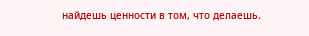найдешь ценности в том, что делаешь.